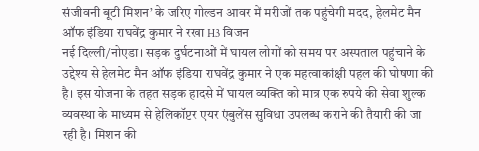संजीवनी बूटी मिशन’ के जरिए गोल्डन आवर में मरीजों तक पहुंचेगी मदद, हेलमेट मैन ऑफ इंडिया राघवेंद्र कुमार ने रखा H3 विजन
नई दिल्ली/नोएडा। सड़क दुर्घटनाओं में घायल लोगों को समय पर अस्पताल पहुंचाने के उद्देश्य से हेलमेट मैन ऑफ इंडिया राघवेंद्र कुमार ने एक महत्वाकांक्षी पहल की घोषणा की है। इस योजना के तहत सड़क हादसे में घायल व्यक्ति को मात्र एक रुपये की सेवा शुल्क व्यवस्था के माध्यम से हेलिकॉप्टर एयर एंबुलेंस सुविधा उपलब्ध कराने की तैयारी की जा रही है। मिशन की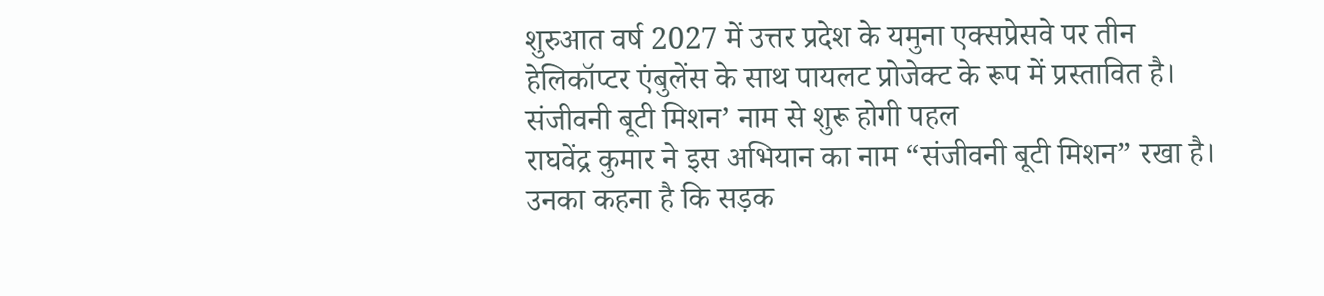शुरुआत वर्ष 2027 में उत्तर प्रदेश के यमुना एक्सप्रेसवे पर तीन हेलिकॉप्टर एंबुलेंस के साथ पायलट प्रोजेक्ट के रूप में प्रस्तावित है।
संजीवनी बूटी मिशन’ नाम से शुरू होगी पहल
राघवेंद्र कुमार ने इस अभियान का नाम “संजीवनी बूटी मिशन” रखा है। उनका कहना है कि सड़क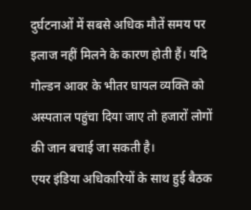दुर्घटनाओं में सबसे अधिक मौतें समय पर इलाज नहीं मिलने के कारण होती हैं। यदि गोल्डन आवर के भीतर घायल व्यक्ति को अस्पताल पहुंचा दिया जाए तो हजारों लोगों की जान बचाई जा सकती है।
एयर इंडिया अधिकारियों के साथ हुई बैठक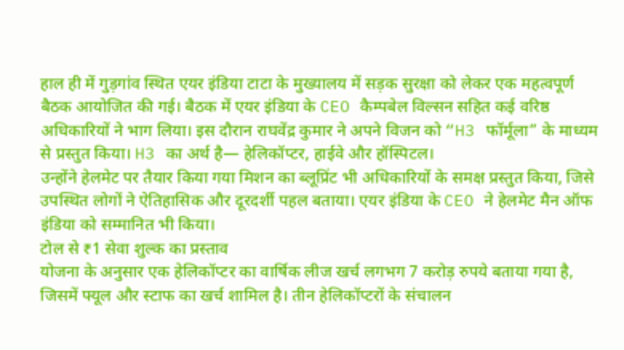हाल ही में गुड़गांव स्थित एयर इंडिया टाटा के मुख्यालय में सड़क सुरक्षा को लेकर एक महत्वपूर्ण बैठक आयोजित की गई। बैठक में एयर इंडिया के CEO कैम्पबेल विल्सन सहित कई वरिष्ठ अधिकारियों ने भाग लिया। इस दौरान राघवेंद्र कुमार ने अपने विजन को “H3 फॉर्मूला” के माध्यम से प्रस्तुत किया। H3 का अर्थ है— हेलिकॉप्टर, हाईवे और हॉस्पिटल।
उन्होंने हेलमेट पर तैयार किया गया मिशन का ब्लूप्रिंट भी अधिकारियों के समक्ष प्रस्तुत किया, जिसे उपस्थित लोगों ने ऐतिहासिक और दूरदर्शी पहल बताया। एयर इंडिया के CEO ने हेलमेट मैन ऑफ इंडिया को सम्मानित भी किया।
टोल से ₹1 सेवा शुल्क का प्रस्ताव
योजना के अनुसार एक हेलिकॉप्टर का वार्षिक लीज खर्च लगभग 7 करोड़ रुपये बताया गया है, जिसमें फ्यूल और स्टाफ का खर्च शामिल है। तीन हेलिकॉप्टरों के संचालन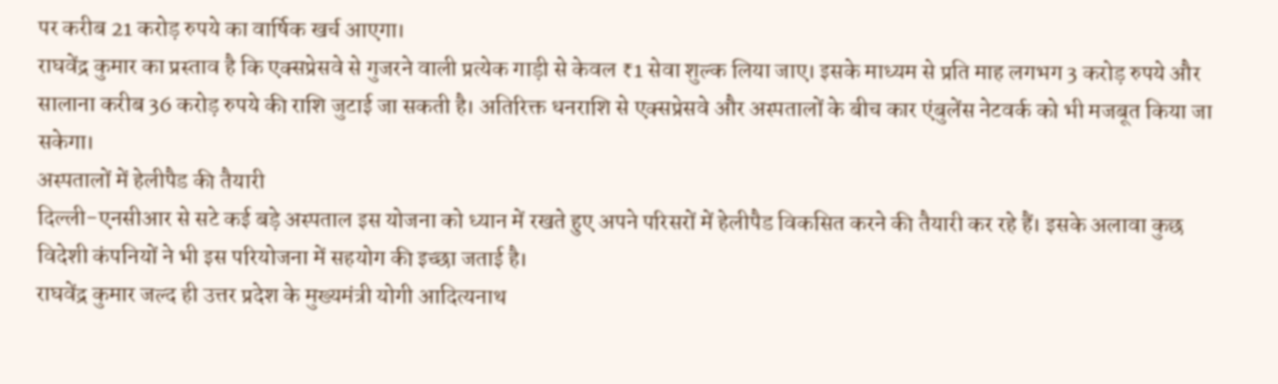पर करीब 21 करोड़ रुपये का वार्षिक खर्च आएगा।
राघवेंद्र कुमार का प्रस्ताव है कि एक्सप्रेसवे से गुजरने वाली प्रत्येक गाड़ी से केवल ₹1 सेवा शुल्क लिया जाए। इसके माध्यम से प्रति माह लगभग 3 करोड़ रुपये और सालाना करीब 36 करोड़ रुपये की राशि जुटाई जा सकती है। अतिरिक्त धनराशि से एक्सप्रेसवे और अस्पतालों के बीच कार एंबुलेंस नेटवर्क को भी मजबूत किया जा सकेगा।
अस्पतालों में हेलीपैड की तैयारी
दिल्ली-एनसीआर से सटे कई बड़े अस्पताल इस योजना को ध्यान में रखते हुए अपने परिसरों में हेलीपैड विकसित करने की तैयारी कर रहे हैं। इसके अलावा कुछ विदेशी कंपनियों ने भी इस परियोजना में सहयोग की इच्छा जताई है।
राघवेंद्र कुमार जल्द ही उत्तर प्रदेश के मुख्यमंत्री योगी आदित्यनाथ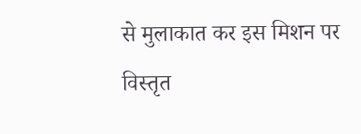से मुलाकात कर इस मिशन पर विस्तृत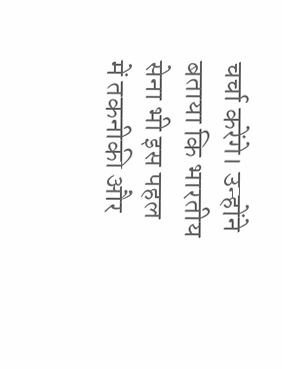चर्चा करेंगे। उन्होंने बताया कि भारतीय सेना भी इस पहल में तकनीकी और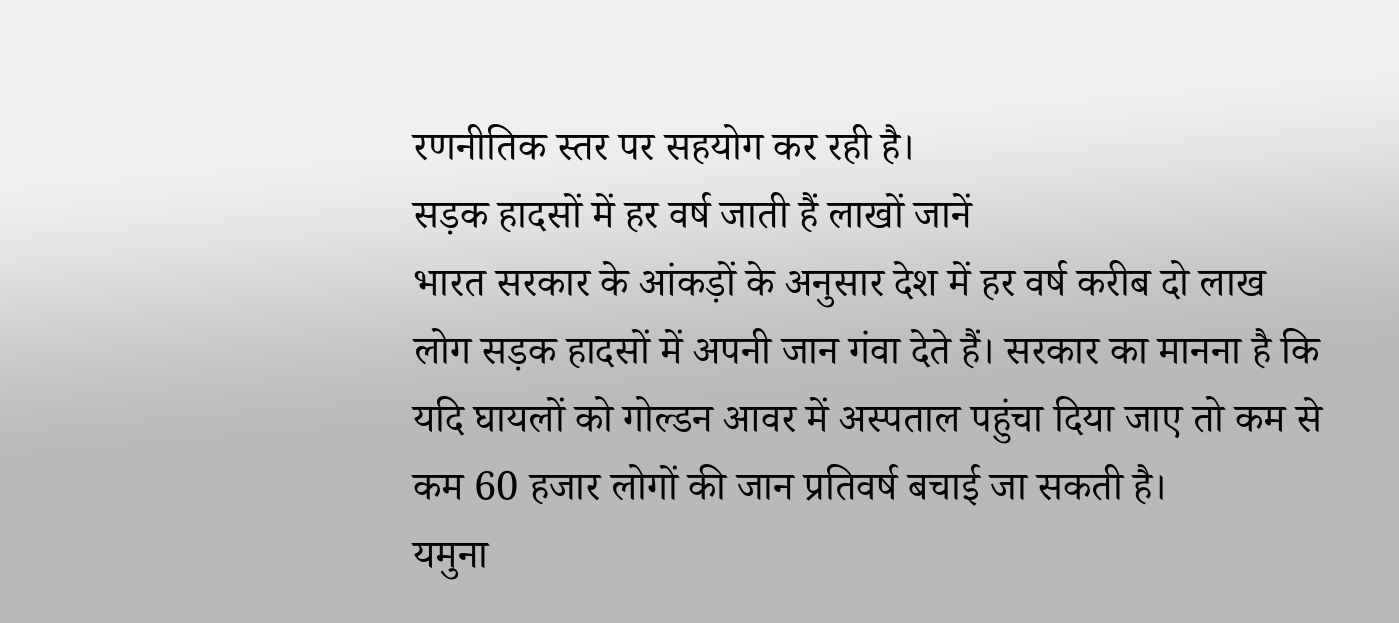रणनीतिक स्तर पर सहयोग कर रही है।
सड़क हादसों में हर वर्ष जाती हैं लाखों जानें
भारत सरकार के आंकड़ों के अनुसार देश में हर वर्ष करीब दो लाख लोग सड़क हादसों में अपनी जान गंवा देते हैं। सरकार का मानना है कि यदि घायलों को गोल्डन आवर में अस्पताल पहुंचा दिया जाए तो कम से कम 60 हजार लोगों की जान प्रतिवर्ष बचाई जा सकती है।
यमुना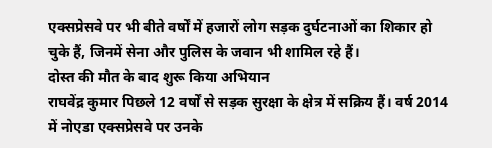एक्सप्रेसवे पर भी बीते वर्षों में हजारों लोग सड़क दुर्घटनाओं का शिकार हो चुके हैं, जिनमें सेना और पुलिस के जवान भी शामिल रहे हैं।
दोस्त की मौत के बाद शुरू किया अभियान
राघवेंद्र कुमार पिछले 12 वर्षों से सड़क सुरक्षा के क्षेत्र में सक्रिय हैं। वर्ष 2014 में नोएडा एक्सप्रेसवे पर उनके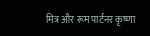मित्र और रूम पार्टनर कृष्णा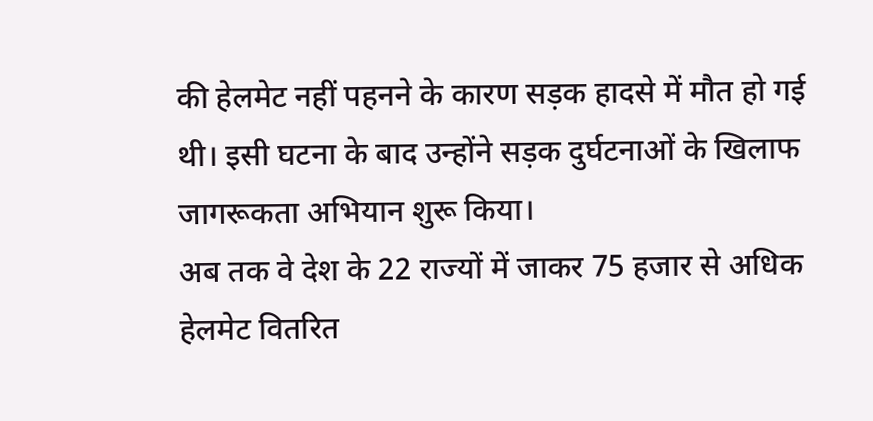की हेलमेट नहीं पहनने के कारण सड़क हादसे में मौत हो गई थी। इसी घटना के बाद उन्होंने सड़क दुर्घटनाओं के खिलाफ जागरूकता अभियान शुरू किया।
अब तक वे देश के 22 राज्यों में जाकर 75 हजार से अधिक हेलमेट वितरित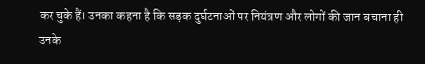कर चुके हैं। उनका कहना है कि सड़क दुर्घटनाओं पर नियंत्रण और लोगों की जान बचाना ही उनके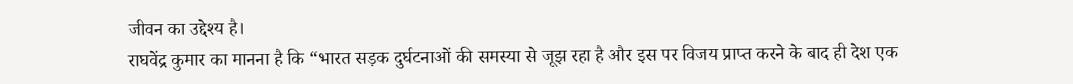जीवन का उद्देश्य है।
राघवेंद्र कुमार का मानना है कि “भारत सड़क दुर्घटनाओं की समस्या से जूझ रहा है और इस पर विजय प्राप्त करने के बाद ही देश एक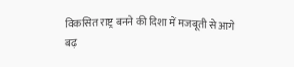विकसित राष्ट्र बनने की दिशा में मजबूती से आगे बढ़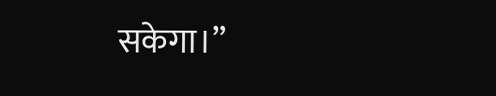सकेगा।”